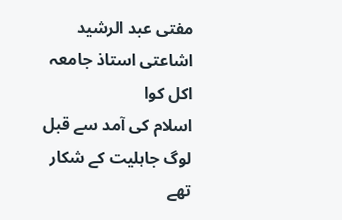مفتی عبد الرشید اشاعتی استاذ جامعہ اکل کوا
اسلام کی آمد سے قبل لوگ جاہلیت کے شکار تھے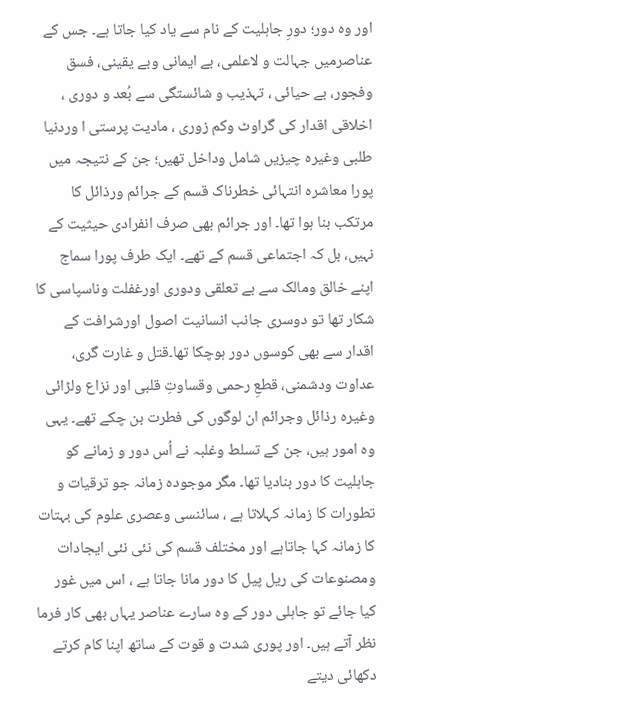اور وہ دور؛ دورِ جاہلیت کے نام سے یاد کیا جاتا ہے۔ جس کے عناصرمیں جہالت و لاعلمی، بے ایمانی وبے یقینی، فسق وفجور، بے حیائی ، تہذیب و شائستگی سے بُعد و دوری ، اخلاقی اقدار کی گراوٹ وکم زوری ، مادیت پرستی ا وردنیا طلبی وغیرہ چیزیں شامل وداخل تھیں؛ جن کے نتیجہ میں پورا معاشرہ انتہائی خطرناک قسم کے جرائم ورذائل کا مرتکب بنا ہوا تھا۔ اور جرائم بھی صرف انفرادی حیثیت کے نہیں، بل کہ اجتماعی قسم کے تھے۔ ایک طرف پورا سماج اپنے خالق ومالک سے بے تعلقی ودوری اورغفلت وناسپاسی کا شکار تھا تو دوسری جانب انسانیت اصول اورشرافت کے اقدار سے بھی کوسوں دور ہوچکا تھا۔قتل و غارت گری، عداوت ودشمنی، قطعِ رحمی وقساوتِ قلبی اور نزاع ولڑائی وغیرہ رذائل وجرائم ان لوگوں کی فطرت بن چکے تھے۔ یہی وہ امور ہیں، جن کے تسلط وغلبہ نے اُس دور و زمانے کو جاہلیت کا دور بنادیا تھا۔ مگر موجودہ زمانہ جو ترقیات و تطورات کا زمانہ کہلاتا ہے ، سائنسی وعصری علوم کی بہتات کا زمانہ کہا جاتاہے اور مختلف قسم کی نئی نئی ایجادات ومصنوعات کی ریل پیل کا دور مانا جاتا ہے ، اس میں غور کیا جائے تو جاہلی دور کے وہ سارے عناصر یہاں بھی کار فرما نظر آتے ہیں۔ اور پوری شدت و قوت کے ساتھ اپنا کام کرتے دکھائی دیتے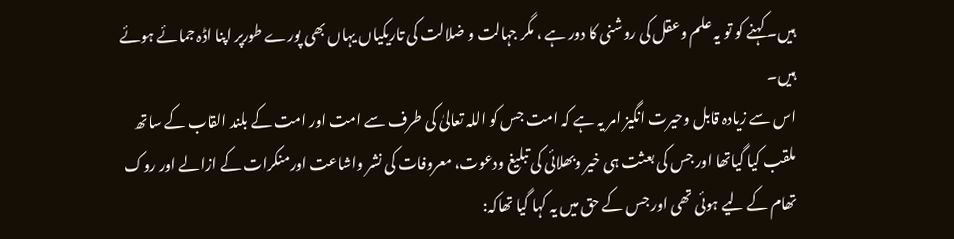ہیں۔ کہنے کو تو یہ علم وعقل کی روشنی کا دور ہے ، مگر جہالت و ضلالت کی تاریکیاں یہاں بھی پورے طورپر اپنا اڈہ جمائے ہوئے ہیں۔
اس سے زیادہ قابل وحیرت انگیز امر یہ ہے کہ امت جس کو اللہ تعالیٰ کی طرف سے امت اور امت کے بلند القاب کے ساتھ ملقب کیا گیاتھا اور جس کی بعثت ہی خیر وبھلائی کی تبلیغ ودعوت، معروفات کی نشر واشاعت اورمنکرات کے ازالے اور روک تھام کے لیے ہوئی تھی اور جس کے حق میں یہ کہا گیا تھاکہ: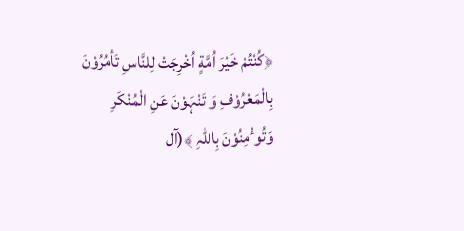﴿کُنْتُمْ خَیْرَ اُمَّةٍ اُخْرِجَتْ لِلنَّاسِ تَأمُرُوْنَ بِالْمَعْرُوْفِ وَ تَنْہَوْنَ عَنِ الْمُنْکَرِ وَتُوٴْمِنُوْنَ بِاللّٰہِ ﴾(آل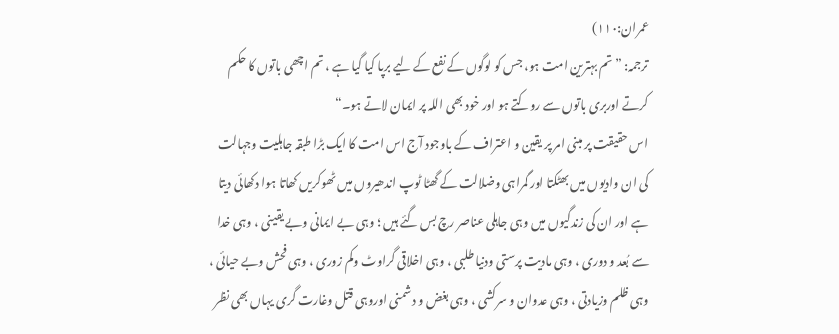عمران:۱۱۰)
ترجمہ: ” تم بہترین امت ہو، جس کو لوگوں کے نفع کے لیے برپا کیا گیا ہے ، تم اچھی باتوں کا حکم کرتے اوربری باتوں سے روکتے ہو اور خود بھی اللہ پر ایمان لاتے ہو۔“
اس حقیقت پر مبنی امر پر یقین و اعتراف کے باوجود آج اس امت کا ایک بڑا طبقہ جاہلیت وجہالت کی ان وادیوں میں بھٹکتا اور گمراہی وضلالت کے گھٹا ٹوپ اندھیروں میں ٹھوکریں کھاتا ہوا دکھائی دیتا ہے اور ان کی زندگیوں میں وہی جاہلی عناصر رچ بس گئے ہیں ؛ وہی بے ایمانی وبے یقینی ، وہی خدا سے بُعد و دوری ، وہی مادیت پرستی ودنیا طلبی ، وہی اخلاقی گراوٹ وکم زوری ، وہی فحش وبے حیائی ، وہی ظلم وزیادتی ، وہی عدوان و سرکشی ، وہی بغض و دشمنی اوروہی قتل وغارت گری یہاں بھی نظر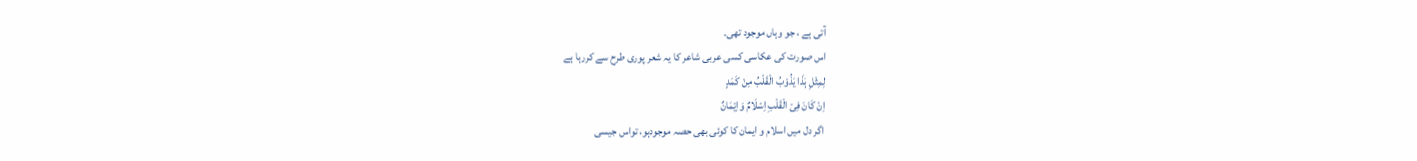آتی ہے ، جو وہاں موجود تھی۔
اس صورت کی عکاسی کسی عربی شاعر کا یہ شعر پوری طرح سے کررہا ہے
لِمِثْلِ ہٰذَا یَذُوْبُ الْقَلْبُ مِنْ کَمَدٍ
اِنْ کَانَ فِیْ الْقَلْبِ اِسْلَامٌ وَاِیْمَانٌ
اگر دل میں اسلام و ایمان کا کوئی بھی حصہ موجودہو، تواس جیسی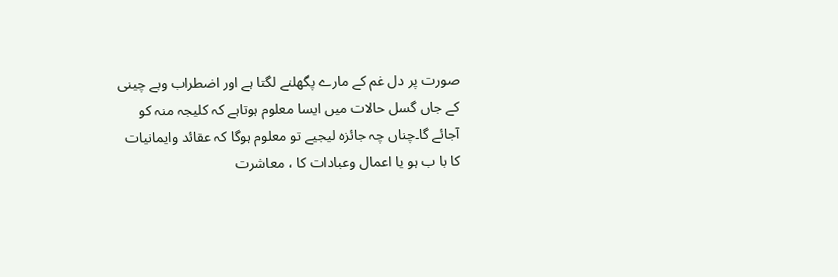صورت پر دل غم کے مارے پگھلنے لگتا ہے اور اضطراب وبے چینی کے جاں گسل حالات میں ایسا معلوم ہوتاہے کہ کلیجہ منہ کو آجائے گا۔چناں چہ جائزہ لیجیے تو معلوم ہوگا کہ عقائد وایمانیات کا با ب ہو یا اعمال وعبادات کا ، معاشرت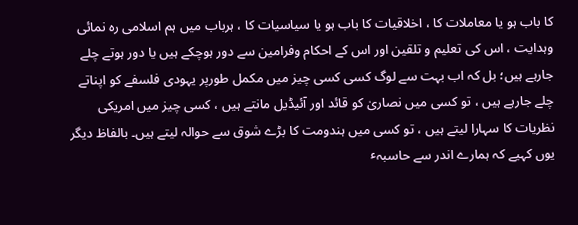کا باب ہو یا معاملات کا ، اخلاقیات کا باب ہو یا سیاسیات کا ، ہرباب میں ہم اسلامی رہ نمائی وہدایت ، اس کی تعلیم و تلقین اور اس کے احکام وفرامین سے دور ہوچکے ہیں یا دور ہوتے چلے جارہے ہیں؛ بل کہ اب بہت سے لوگ کسی کسی چیز میں مکمل طورپر یہودی فلسفے کو اپناتے چلے جارہے ہیں ، تو کسی میں نصاریٰ کو قائد اور آئیڈیل مانتے ہیں ، کسی چیز میں امریکی نظریات کا سہارا لیتے ہیں ، تو کسی میں ہندومت کا بڑے شوق سے حوالہ لیتے ہیں۔ بالفاظ دیگر یوں کہیے کہ ہمارے اندر سے حاسبہٴ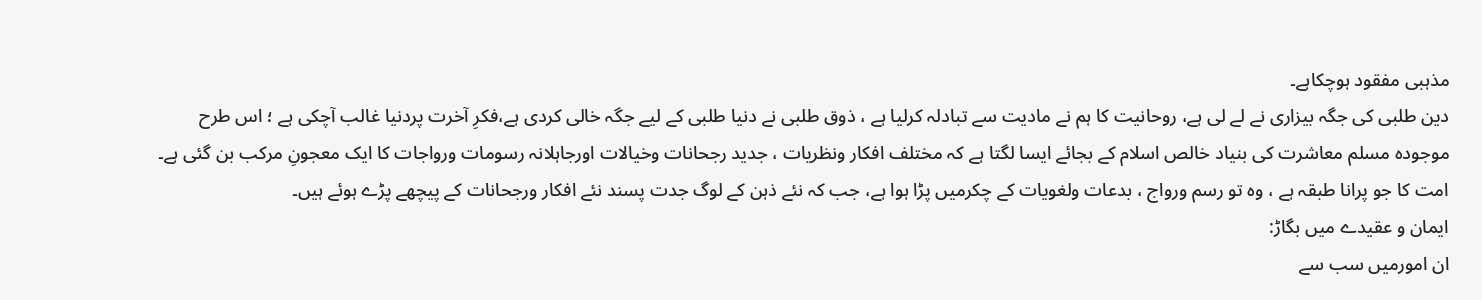مذہبی مفقود ہوچکاہے۔
دین طلبی کی جگہ بیزاری نے لے لی ہے، روحانیت کا ہم نے مادیت سے تبادلہ کرلیا ہے ، ذوق طلبی نے دنیا طلبی کے لیے جگہ خالی کردی ہے،فکرِ آخرت پردنیا غالب آچکی ہے ؛ اس طرح موجودہ مسلم معاشرت کی بنیاد خالص اسلام کے بجائے ایسا لگتا ہے کہ مختلف افکار ونظریات ، جدید رجحانات وخیالات اورجاہلانہ رسومات ورواجات کا ایک معجونِ مرکب بن گئی ہے۔ امت کا جو پرانا طبقہ ہے ، وہ تو رسم ورواج ، بدعات ولغویات کے چکرمیں پڑا ہوا ہے، جب کہ نئے ذہن کے لوگ جدت پسند نئے افکار ورجحانات کے پیچھے پڑے ہوئے ہیں۔
ایمان و عقیدے میں بگاڑ:
ان امورمیں سب سے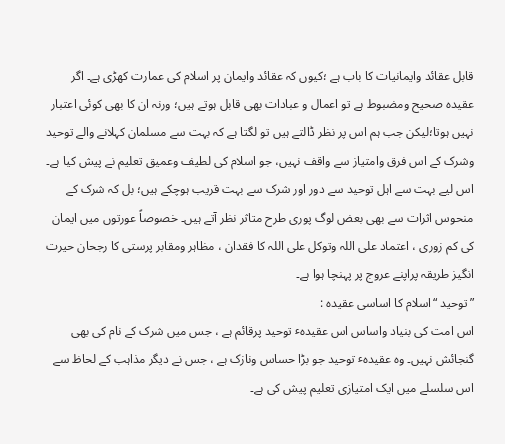قابل عقائد وایمانیات کا باب ہے ؛کیوں کہ عقائد وایمان پر اسلام کی عمارت کھڑی ہے۔ اگر عقیدہ صحیح ومضبوط ہے تو اعمال و عبادات بھی قابل ہوتے ہیں؛ ورنہ ان کا بھی کوئی اعتبار نہیں ہوتا؛لیکن جب ہم اس پر نظر ڈالتے ہیں تو لگتا ہے کہ بہت سے مسلمان کہلانے والے توحید وشرک کے اس فرق وامتیاز سے واقف نہیں، جو اسلام کی لطیف وعمیق تعلیم نے پیش کیا ہے۔ اس لیے بہت سے اہل توحید سے دور اور شرک سے بہت قریب ہوچکے ہیں؛ بل کہ شرک کے منحوس اثرات سے بھی بعض لوگ پوری طرح متاثر نظر آتے ہیں۔ خصوصاً عورتوں میں ایمان کی کم زوری ، اعتماد علی اللہ وتوکل علی اللہ کا فقدان ، مظاہر ومقابر پرستی کا رجحان حیرت انگیز طریقہ پراپنے عروج پر پہنچا ہوا ہے۔
”توحید “اسلام کا اساسی عقیدہ :
اس امت کی بنیاد واساس اس عقیدہٴ توحید پرقائم ہے ، جس میں شرک کے نام کی بھی گنجائش نہیں۔ وہ عقیدہٴ توحید جو بڑا حساس ونازک ہے ، جس نے دیگر مذاہب کے لحاظ سے اس سلسلے میں ایک امتیازی تعلیم پیش کی ہے۔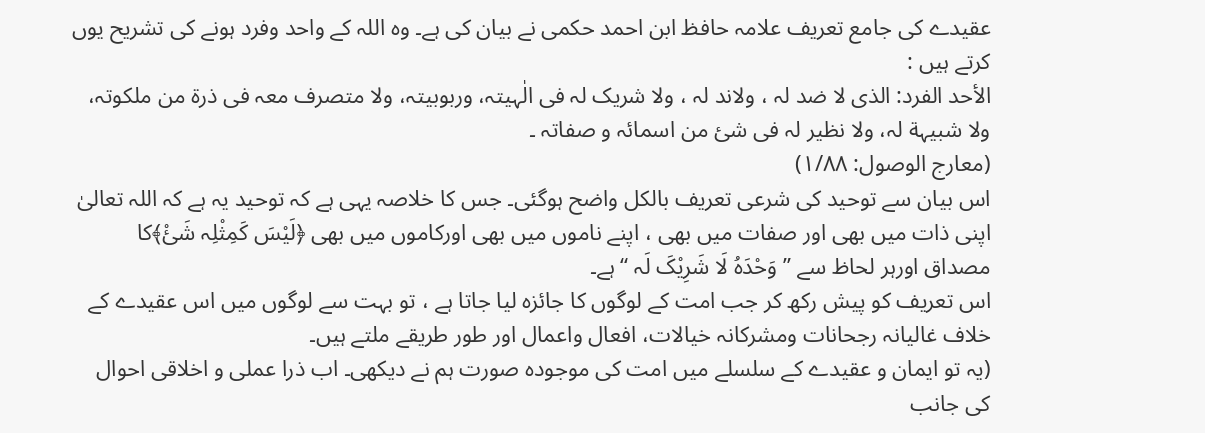عقیدے کی جامع تعریف علامہ حافظ ابن احمد حکمی نے بیان کی ہے۔ وہ اللہ کے واحد وفرد ہونے کی تشریح یوں کرتے ہیں :
الأحد الفرد: الذی لا ضد لہ ، ولاند لہ ، ولا شریک لہ فی الٰہیتہ، وربوبیتہ، ولا متصرف معہ فی ذرة من ملکوتہ، ولا شبیہة لہ، ولا نظیر لہ فی شئ من اسمائہ و صفاتہ ۔
(معارج الوصول: ۱/۸۸)
اس بیان سے توحید کی شرعی تعریف بالکل واضح ہوگئی۔ جس کا خلاصہ یہی ہے کہ توحید یہ ہے کہ اللہ تعالیٰ اپنی ذات میں بھی اور صفات میں بھی ، اپنے ناموں میں بھی اورکاموں میں بھی ﴿لَیْسَ کَمِثْلِہ شَئْ﴾کا مصداق اورہر لحاظ سے ”وَحْدَہُ لَا شَرِیْکَ لَہ “ ہے۔
اس تعریف کو پیش رکھ کر جب امت کے لوگوں کا جائزہ لیا جاتا ہے ، تو بہت سے لوگوں میں اس عقیدے کے خلاف غالیانہ رجحانات ومشرکانہ خیالات، افعال واعمال اور طور طریقے ملتے ہیں۔
(یہ تو ایمان و عقیدے کے سلسلے میں امت کی موجودہ صورت ہم نے دیکھی۔ اب ذرا عملی و اخلاقی احوال کی جانب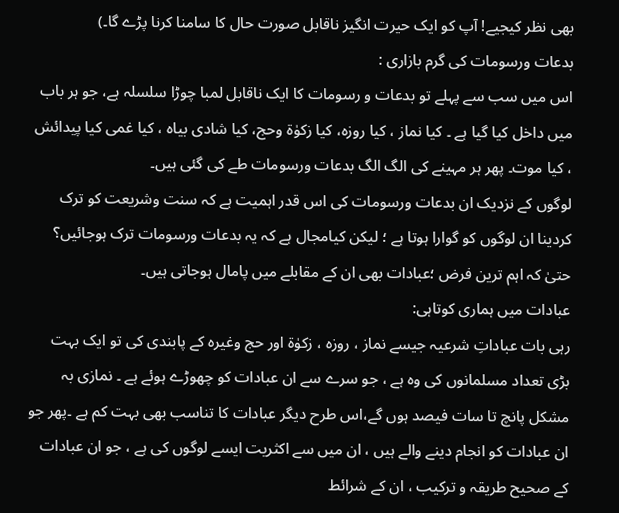بھی نظر کیجیے! آپ کو ایک حیرت انگیز ناقابل صورت حال کا سامنا کرنا پڑے گا۔)
بدعات ورسومات کی گرم بازاری :
اس میں سب سے پہلے تو بدعات و رسومات کا ایک ناقابل لمبا چوڑا سلسلہ ہے، جو ہر باب میں داخل کیا گیا ہے ۔ کیا نماز ، کیا روزہ، کیا زکوٰة وحج، کیا شادی بیاہ ، کیا غمی کیا پیدائش ، کیا موت۔ پھر ہر مہینے کی الگ الگ بدعات ورسومات طے کی گئی ہیں۔
لوگوں کے نزدیک ان بدعات ورسومات کی اس قدر اہمیت ہے کہ سنت وشریعت کو ترک کردینا ان لوگوں کو گوارا ہوتا ہے ؛ لیکن کیامجال ہے کہ یہ بدعات ورسومات ترک ہوجائیں؟ حتیٰ کہ اہم ترین فرض ؛عبادات بھی ان کے مقابلے میں پامال ہوجاتی ہیں۔
عبادات میں ہماری کوتاہی:
رہی بات عباداتِ شرعیہ جیسے نماز ، روزہ ، زکوٰة اور حج وغیرہ کے پابندی کی تو ایک بہت بڑی تعداد مسلمانوں کی وہ ہے ، جو سرے سے ان عبادات کو چھوڑے ہوئے ہے ۔ نمازی بہ مشکل پانچ تا سات فیصد ہوں گے،اس طرح دیگر عبادات کا تناسب بھی بہت کم ہے ۔پھر جو ان عبادات کو انجام دینے والے ہیں ، ان میں سے اکثریت ایسے لوگوں کی ہے ، جو ان عبادات کے صحیح طریقہ و ترکیب ، ان کے شرائط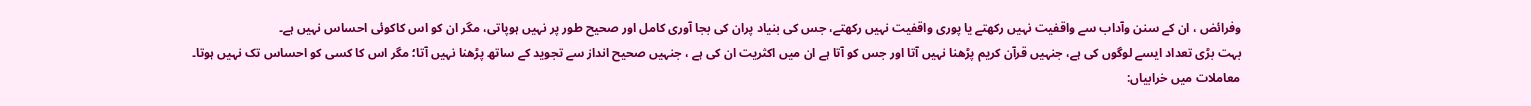وفرائض ، ان کے سنن وآداب سے واقفیت نہیں رکھتے یا پوری واقفیت نہیں رکھتے، جس کی بنیاد پران کی بجا آوری کامل اور صحیح طور پر نہیں ہوپاتی، مگر ان کو اس کاکوئی احساس نہیں ہے۔
بہت بڑی تعداد ایسے لوگوں کی ہے، جنہیں قرآن کریم پڑھنا نہیں آتا اور جس کو آتا ہے ان میں اکثریت ان کی ہے ، جنہیں صحیح انداز سے تجوید کے ساتھ پڑھنا نہیں آتا؛ مگر اس کا کسی کو احساس تک نہیں ہوتا۔
معاملات میں خرابیاں: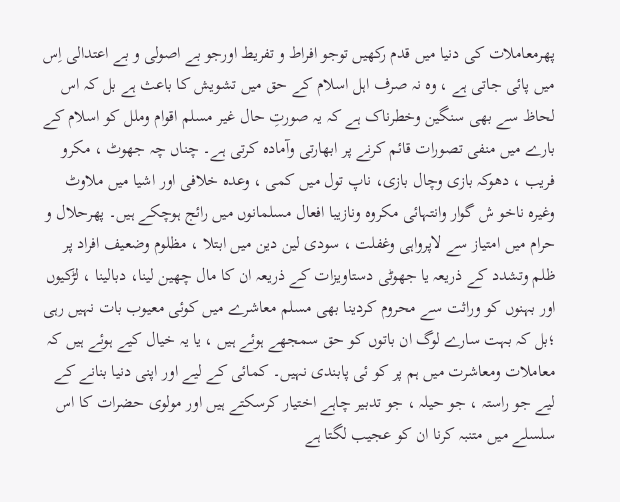پھرمعاملات کی دنیا میں قدم رکھیں توجو افراط و تفریط اورجو بے اصولی و بے اعتدالی اِس میں پائی جاتی ہے ، وہ نہ صرف اہل اسلام کے حق میں تشویش کا باعث ہے بل کہ اس لحاظ سے بھی سنگین وخطرناک ہے کہ یہ صورتِ حال غیر مسلم اقوام وملل کو اسلام کے بارے میں منفی تصورات قائم کرنے پر ابھارتی وآمادہ کرتی ہے۔ چناں چہ جھوٹ ، مکرو فریب ، دھوکہ بازی وچال بازی، ناپ تول میں کمی ، وعدہ خلافی اور اشیا میں ملاوٹ وغیرہ ناخو ش گوار وانتہائی مکروہ ونازیبا افعال مسلمانوں میں رائج ہوچکے ہیں۔ پھرحلال و حرام میں امتیاز سے لاپرواہی وغفلت ، سودی لین دین میں ابتلا ، مظلوم وضعیف افراد پر ظلم وتشدد کے ذریعہ یا جھوٹی دستاویزات کے ذریعہ ان کا مال چھین لینا، دبالینا ، لڑکیوں اور بہنوں کو وراثت سے محروم کردینا بھی مسلم معاشرے میں کوئی معیوب بات نہیں رہی ؛بل کہ بہت سارے لوگ ان باتوں کو حق سمجھے ہوئے ہیں ، یا یہ خیال کیے ہوئے ہیں کہ معاملات ومعاشرت میں ہم پر کو ئی پابندی نہیں۔ کمائی کے لیے اور اپنی دنیا بنانے کے لیے جو راستہ ، جو حیلہ ، جو تدبیر چاہے اختیار کرسکتے ہیں اور مولوی حضرات کا اس سلسلے میں متنبہ کرنا ان کو عجیب لگتا ہے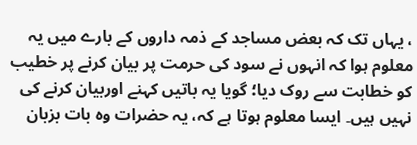، یہاں تک کہ بعض مساجد کے ذمہ داروں کے بارے میں یہ معلوم ہوا کہ انہوں نے سود کی حرمت پر بیان کرنے پر خطیب کو خطابت سے روک دیا؛ گویا یہ باتیں کہنے اوربیان کرنے کی نہیں ہیں۔ ایسا معلوم ہوتا ہے کہ، یہ حضرات وہ بات بزبان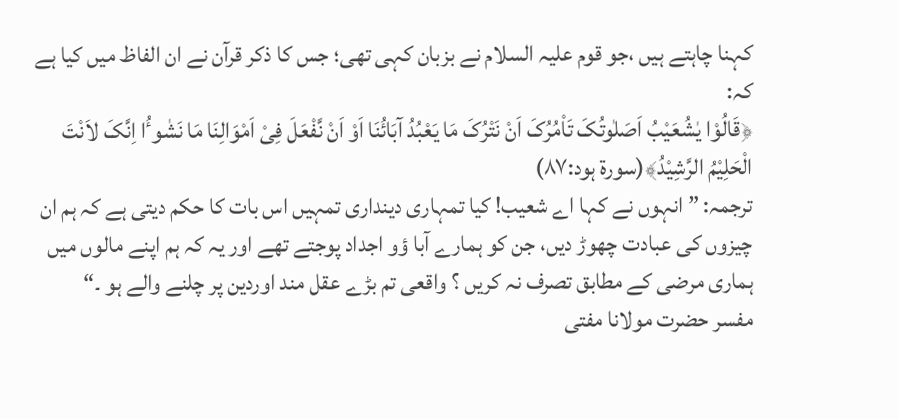کہنا چاہتے ہیں ،جو قوم علیہ السلام نے بزبان کہی تھی؛ جس کا ذکر قرآن نے ان الفاظ میں کیا ہے کہ:
﴿قَالُوْا یٰشُعَیْبُ اَصَلٰوتُکَ تَاْمُرُکَ اَنْ نَتْرُکَ مَا یَعْبُدُ آبَائُنَا اَوْ اَنْ نَّفْعَلَ فِیْ اَمْوَالِنَا مَا نَشٰوٴُا اِنَّکَ لاَنْتَ الْحَلِیْمُ الرَّشِیْدُ﴾(سورة ہود:۸۷)
ترجمہ: ” انہوں نے کہا اے شعیب! کیا تمہاری دینداری تمہیں اس بات کا حکم دیتی ہے کہ ہم ان چیزوں کی عبادت چھوڑ دیں، جن کو ہمارے آبا ؤو اجداد پوجتے تھے اور یہ کہ ہم اپنے مالوں میں ہماری مرضی کے مطابق تصرف نہ کریں ؟ واقعی تم بڑے عقل مند اوردین پر چلنے والے ہو ۔“
مفسر حضرت مولانا مفتی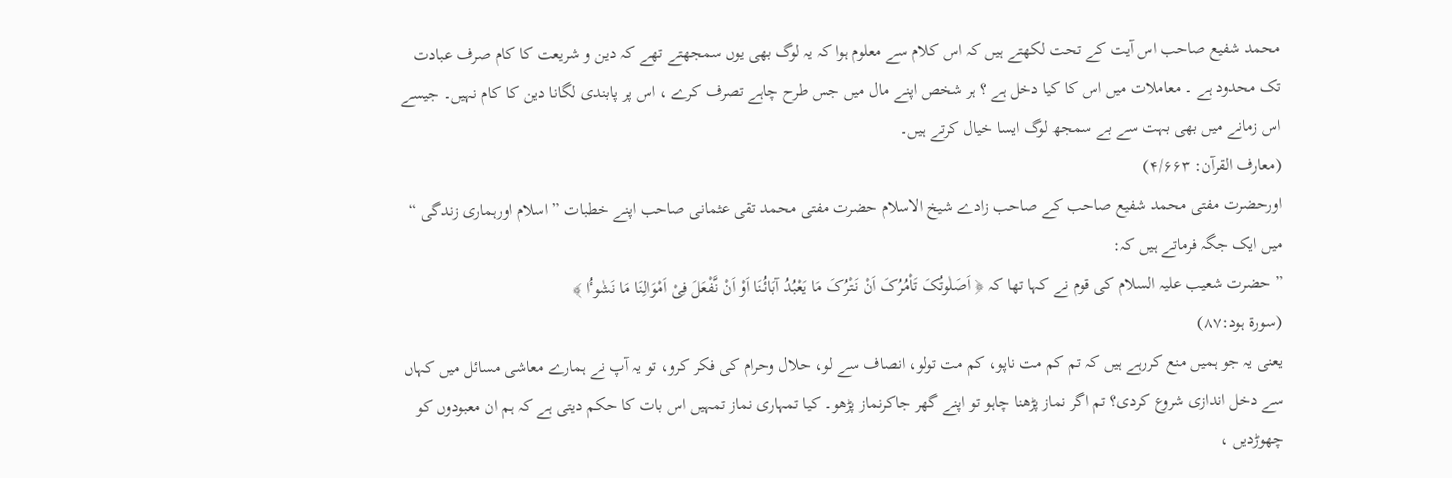محمد شفیع صاحب اس آیت کے تحت لکھتے ہیں کہ اس کلام سے معلوم ہوا کہ یہ لوگ بھی یوں سمجھتے تھے کہ دین و شریعت کا کام صرف عبادت تک محدود ہے ۔ معاملات میں اس کا کیا دخل ہے ؟ ہر شخص اپنے مال میں جس طرح چاہے تصرف کرے ، اس پر پابندی لگانا دین کا کام نہیں۔ جیسے اس زمانے میں بھی بہت سے بے سمجھ لوگ ایسا خیال کرتے ہیں۔
(معارف القرآن: ۴/۶۶۳)
اورحضرت مفتی محمد شفیع صاحب کے صاحب زادے شیخ الاسلام حضرت مفتی محمد تقی عثمانی صاحب اپنے خطبات ” اسلام اورہماری زندگی “ میں ایک جگہ فرماتے ہیں کہ:
” حضرت شعیب علیہ السلام کی قوم نے کہا تھا کہ ﴿ اَصَلٰوتُکَ تَاْمُرُکَ اَنْ نَتْرُکَ مَا یَعْبُدُ آبَائُنَا اَوْ اَنْ نَّفْعَلَ فِیْ اَمْوَالِنَا مَا نَشٰوٴُا ﴾
(سورة ہود:۸۷)
یعنی یہ جو ہمیں منع کررہے ہیں کہ تم کم مت ناپو، کم مت تولو، انصاف سے لو، حلال وحرام کی فکر کرو، تو یہ آپ نے ہمارے معاشی مسائل میں کہاں سے دخل اندازی شروع کردی؟ تم اگر نماز پڑھنا چاہو تو اپنے گھر جاکرنماز پڑھو۔ کیا تمہاری نماز تمہیں اس بات کا حکم دیتی ہے کہ ہم ان معبودوں کو چھوڑدیں ،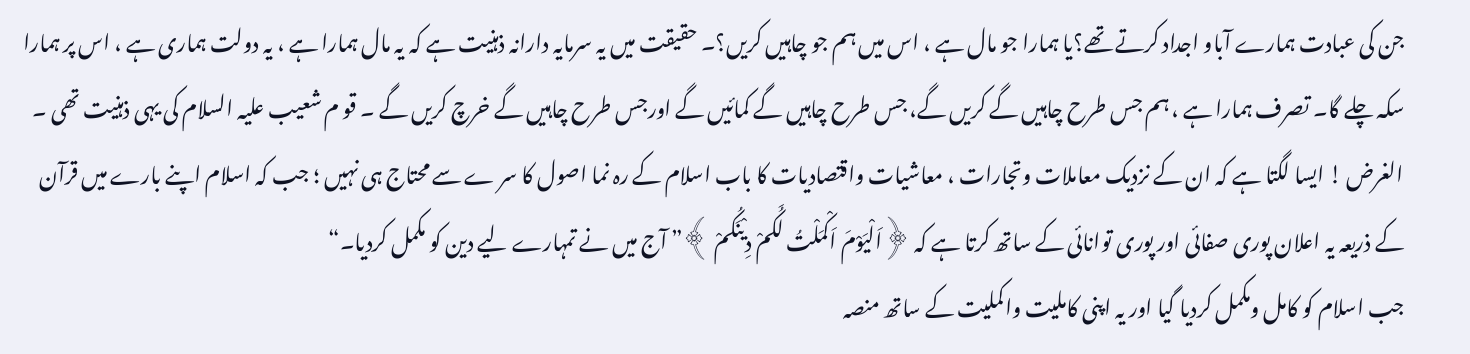جن کی عبادت ہمارے آباو اجداد کرتے تھے؟یا ہمارا جو مال ہے ، اس میں ہم جو چاہیں کریں؟۔ حقیقت میں یہ سرمایہ دارانہ ذہنیت ہے کہ یہ مال ہمارا ہے ، یہ دولت ہماری ہے ، اس پر ہمارا سکہ چلے گا۔ تصرف ہمارا ہے ، ہم جس طرح چاہیں گے کریں گے، جس طرح چاہیں گے کمائیں گے اورجس طرح چاہیں گے خرچ کریں گے ۔ قو م شعیب علیہ السلام کی یہی ذہنیت تھی ۔
الغرض ! ایسا لگتا ہے کہ ان کے نزدیک معاملات وتجارات ، معاشیات واقتصادیات کا باب اسلام کے رہ نما اصول کا سر ے سے محتاج ہی نہیں ؛ جب کہ اسلام اپنے بارے میں قرآن کے ذریعہ یہ اعلان پوری صفائی اور پوری توانائی کے ساتھ کرتا ہے کہ ﴿اَلْیَوْمَ اَکْمَلْتُ لَکُمْ دِیْنَکُمْ ﴾” آج میں نے تمہارے لیے دین کو مکمل کردیا۔“
جب اسلام کو کامل ومکمل کردیا گیا اور یہ اپنی کاملیت واکملیت کے ساتھ منصہ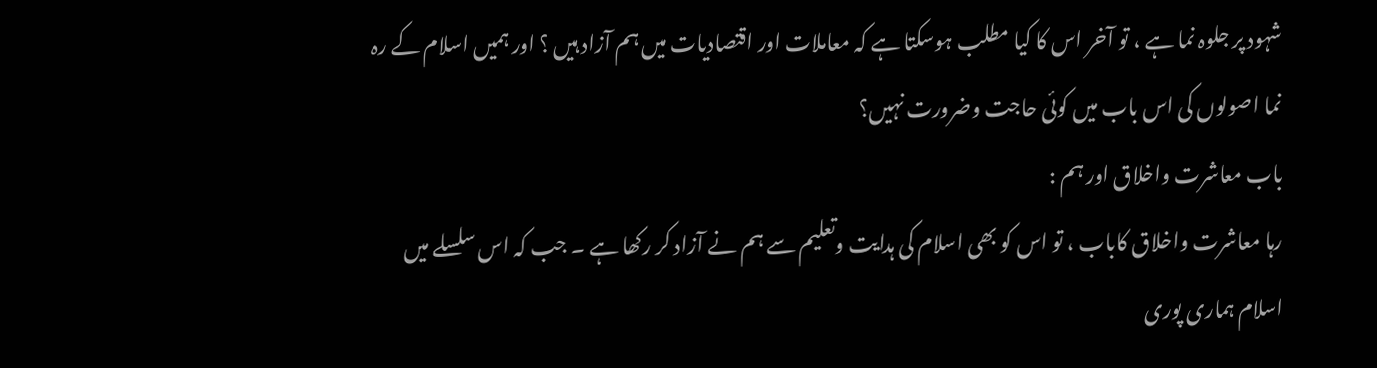شہود پر جلوہ نما ہے ، تو آخر اس کا کیا مطلب ہوسکتا ہے کہ معاملات اور اقتصادیات میں ہم آزاد ہیں ؟ اور ہمیں اسلام کے رہ نما اصولوں کی اس باب میں کوئی حاجت وضرورت نہیں؟
باب معاشرت واخلاق اور ہم :
رہا معاشرت واخلاق کاباب ، تو اس کو بھی اسلام کی ہدایت وتعلیم سے ہم نے آزاد کر رکھا ہے ۔ جب کہ اس سلسلے میں اسلام ہماری پوری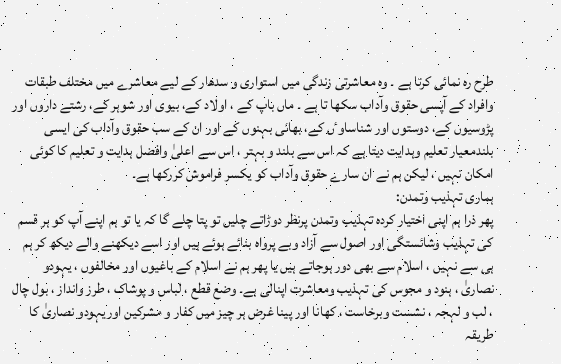طرح رہ نمائی کرتا ہے ۔ وہ معاشرتی زندگی میں استواری و سدھار کے لیے معاشرے میں مختلف طبقات وافراد کے آپسی حقوق وآداب سکھا تا ہے ۔ ماں باپ کے ، اولاد کے، بیوی اور شوہر کے، رشتے داروں اور پڑوسیوں کے، دوستوں اور شناساوٴں کے، بھائی بہنوں کے اور ان کے سب حقوق وآداب کی ایسی بلندمعیار تعلیم وہدایت دیتا ہے کہ اس سے بلند و بہتر ، اس سے اعلیٰ وافضل ہدایت و تعلیم کا کوئی امکان نہیں ، لیکن ہم نے ان سارے حقوق وآداب کو یکسر فراموش کررکھا ہے۔
ہماری تہذیب وتمدن:
پھر ذرا ہم اپنی اختیار کردہ تہذیب وتمدن پرنظر دوڑاتے چلیں تو پتا چلے گا کہ یا تو ہم اپنے آپ کو ہر قسم کی تہذیب وشائستگی اور اصول سے آزاد وبے پرواہ بنائے ہوئے ہیں اور اسے دیکھنے والے دیکھ کر ہم ہی سے نہیں ، اسلام سے بھی دور ہوجاتے ہیں یا پھر ہم نے اسلام کے باغیوں اور مخالفوں ، یہودو نصاریٰ ، ہنود و مجوس کی تہذیب ومعاشرت اپنالی ہے۔ وضع قطع ، لباس و پوشاک ، طرز وانداز ، بول چال ، لب و لہجہ ، نشست وبرخاست ، کھانا اور پینا غرض ہر چیز میں کفار و مشرکین اوریہودو نصاریٰ کا طریقہ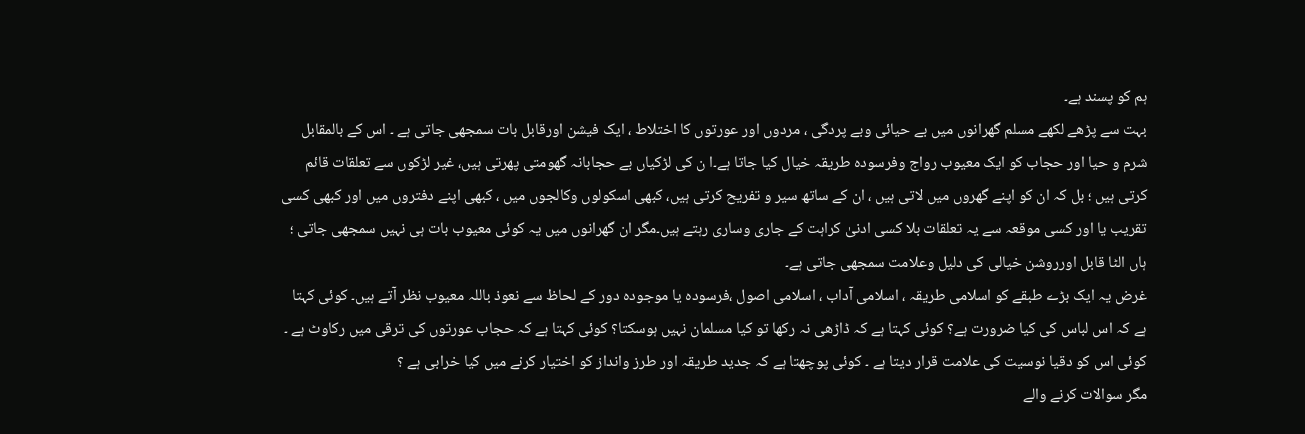ہم کو پسند ہے۔
بہت سے پڑھے لکھے مسلم گھرانوں میں بے حیائی وبے پردگی ، مردوں اور عورتوں کا اختلاط ، ایک فیشن اورقابل بات سمجھی جاتی ہے ۔ اس کے بالمقابل شرم و حیا اور حجاب کو ایک معیوب رواج وفرسودہ طریقہ خیال کیا جاتا ہے۔ا ن کی لڑکیاں بے حجابانہ گھومتی پھرتی ہیں، غیر لڑکوں سے تعلقات قائم کرتی ہیں ؛ بل کہ ان کو اپنے گھروں میں لاتی ہیں ، ان کے ساتھ سیر و تفریح کرتی ہیں، کبھی اسکولوں وکالجوں میں ، کبھی اپنے دفتروں میں اور کبھی کسی تقریب یا اور کسی موقعہ سے یہ تعلقات بلا کسی ادنیٰ کراہت کے جاری وساری رہتے ہیں۔مگر ان گھرانوں میں یہ کوئی معیوب بات ہی نہیں سمجھی جاتی ؛ ہاں الٹا قابل اورروشن خیالی کی دلیل وعلامت سمجھی جاتی ہے۔
غرض یہ ایک بڑے طبقے کو اسلامی طریقہ ، اسلامی آداب ، اسلامی اصول ،فرسودہ یا موجودہ دور کے لحاظ سے نعوذ باللہ معیوب نظر آتے ہیں۔ کوئی کہتا ہے کہ اس لباس کی کیا ضرورت ہے؟ کوئی کہتا ہے کہ ڈاڑھی نہ رکھا تو کیا مسلمان نہیں ہوسکتا؟ کوئی کہتا ہے کہ حجاب عورتوں کی ترقی میں رکاوٹ ہے ۔ کوئی اس کو دقیا نوسیت کی علامت قرار دیتا ہے ۔ کوئی پوچھتا ہے کہ جدید طریقہ اور طرز وانداز کو اختیار کرنے میں کیا خرابی ہے ؟
مگر سوالات کرنے والے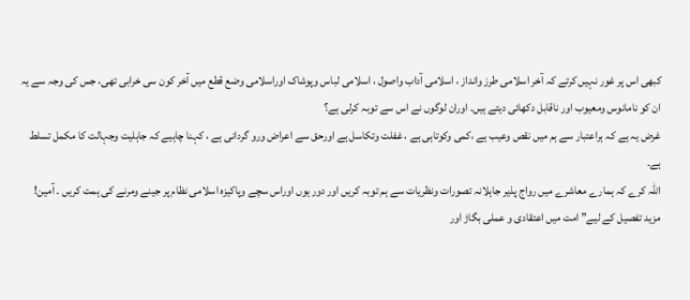کبھی اس پر غور نہیں کرتے کہ آخر اسلامی طرز وانداز ، اسلامی آداب واصول ، اسلامی لباس وپوشاک اوراسلامی وضع قطع میں آخر کون سی خرابی تھی، جس کی وجہ سے یہ ان کو نامانوس ومعیوب اور ناقابل دکھائی دیتے ہیں۔ اوران لوگوں نے اس سے توبہ کرلی ہے؟
غرض یہ ہے کہ ہراعتبار سے ہم میں نقص وعیب ہے ،کمی وکوتاہی ہے ، غفلت وتکاسل ہے اورحق سے اعراض ورو گردانی ہے ، کہنا چاہیے کہ جاہلیت وجہالت کا مکمل تسلط ہے۔
اللہ کرے کہ ہمارے معاشرے میں رواج پذیر جاہلانہ تصورات ونظریات سے ہم توبہ کریں اور دور ہوں اوراس سچے وپاکیزہ اسلامی نظام پر جینے ومرنے کی ہمت کریں ۔ آمین!
مزید تفصیل کے لیے” امت میں اعتقادی و عملی بگاڑ اور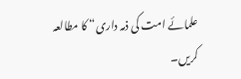علمائے امت کی ذمہ داری“ کا مطالعہ کریں۔